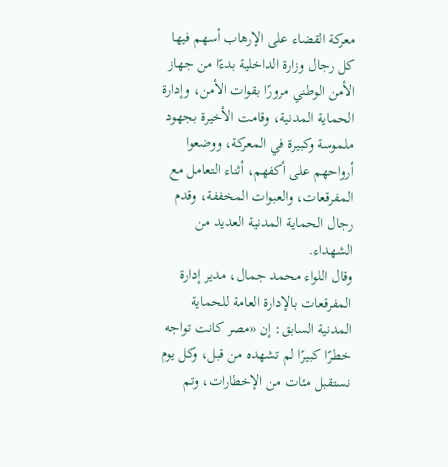معركة القضاء على الإرهاب أسهم فيها كل رجال وزارة الداخلية بدءًا من جهاز الأمن الوطني مرورًا بقوات الأمن، وإدارة الحماية المدنية، وقامت الأخيرة بجهود ملموسة وكبيرة في المعركة، ووضعوا أرواحهم على أكفهم، أثناء التعامل مع المفرقعات، والعبوات المخففة، وقدم رجال الحماية المدنية العديد من الشهداء.
وقال اللواء محمد جمال، مدير إدارة المفرقعات بالإدارة العامة للحماية المدنية السابق: إن «مصر كانت تواجه خطرًا كبيرًا لم تشهده من قبل، وكل يوم نستقبل مئات من الإخطارات، وتم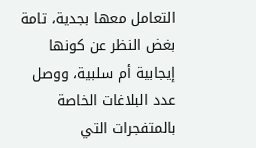التعامل معها بجدية، تامة بغض النظر عن كونها إيجابية أم سلبية، ووصل عدد البلاغات الخاصة بالمتفجرات التي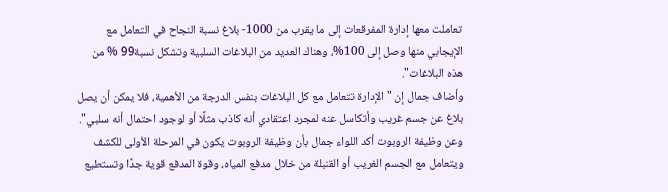تعاملت معها إدارة المفرقعات إلى ما يقرب من 1000- بلاغ نسبة النجاح في التعامل مع الإيجابي منها وصل إلى 100%، وهناك العديد من البلاغات السلبية وتشكل نسبة99 % من هذه البلاغات".
وأضاف جمال إن "الإدارة تتعامل مع كل البلاغات بنفس الدرجة من الأهمية، فلا يمكن أن يصل بلاغ عن جسم غريب وأتكاسل عنه لمجرد اعتقادي أنه كاذب مثلًا أو لوجود احتمال أنه سلبي".
وعن وظيفة الروبوت أكد اللواء جمال بأن وظيفة الروبوت يكون في المرحلة الأولى للكشف ويتعامل مع الجسم الغريب أو القنبلة من خلال مدفع المياه، وقوة المدفع قوية جدًا وتستطيع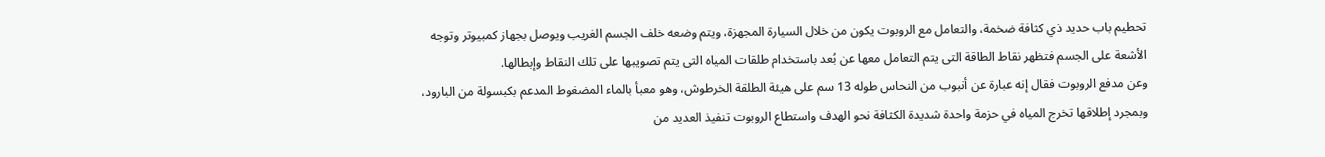تحطيم باب حديد ذي كثافة ضخمة، والتعامل مع الروبوت يكون من خلال السيارة المجهزة، ويتم وضعه خلف الجسم الغريب ويوصل بجهاز كمبيوتر وتوجه الأشعة على الجسم فتظهر نقاط الطاقة التى يتم التعامل معها عن بُعد باستخدام طلقات المياه التى يتم تصويبها على تلك النقاط وإبطالها.
وعن مدفع الروبوت فقال إنه عبارة عن أنبوب من النحاس طوله 13 سم على هيئة الطلقة الخرطوش، وهو معبأ بالماء المضغوط المدعم بكبسولة من البارود، وبمجرد إطلاقها تخرج المياه في حزمة واحدة شديدة الكثافة نحو الهدف واستطاع الروبوت تنفيذ العديد من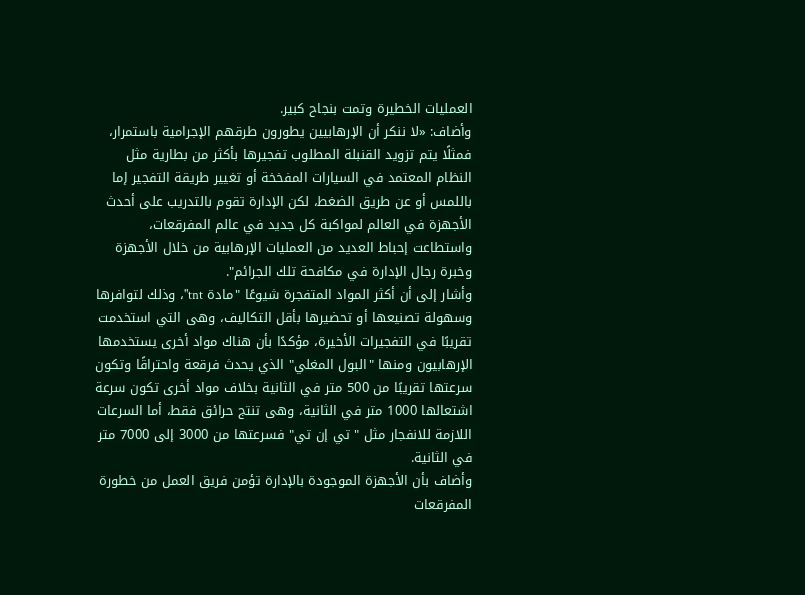العمليات الخطيرة وتمت بنجاح كبير.
وأضاف: «لا ننكر أن الإرهابيين يطورون طرقهم الإجرامية باستمرار، فمثلًا يتم تزويد القنبلة المطلوب تفجيرها بأكثر من بطارية مثل النظام المعتمد في السيارات المفخخة أو تغيير طريقة التفجير إما باللمس أو عن طريق الضغط، لكن الإدارة تقوم بالتدريب على أحدث الأجهزة في العالم لمواكبة كل جديد في عالم المفرقعات، واستطاعت إحباط العديد من العمليات الإرهابية من خلال الأجهزة وخبرة رجال الإدارة في مكافحة تلك الجرائم".
وأشار إلى أن أكثر المواد المتفجرة شيوعًا "مادة tnt"، وذلك لتوافرها وسهولة تصنيعها أو تحضيرها بأقل التكاليف، وهى التي استخدمت تقريبًا في التفجيرات الأخيرة، مؤكدًا بأن هناك مواد أخرى يستخدمها الإرهابيون ومنها "البول المغلي" الذي يحدث فرقعة واحتراقًا وتكون سرعتها تقريبًا من 500 متر في الثانية بخلاف مواد أخرى تكون سرعة اشتعالها 1000 متر في الثانية، وهى تنتج حرائق فقط، أما السرعات اللازمة للانفجار مثل " تي إن تي" فسرعتها من 3000 إلى 7000 متر في الثانية.
وأضاف بأن الأجهزة الموجودة بالإدارة تؤمن فريق العمل من خطورة المفرقعات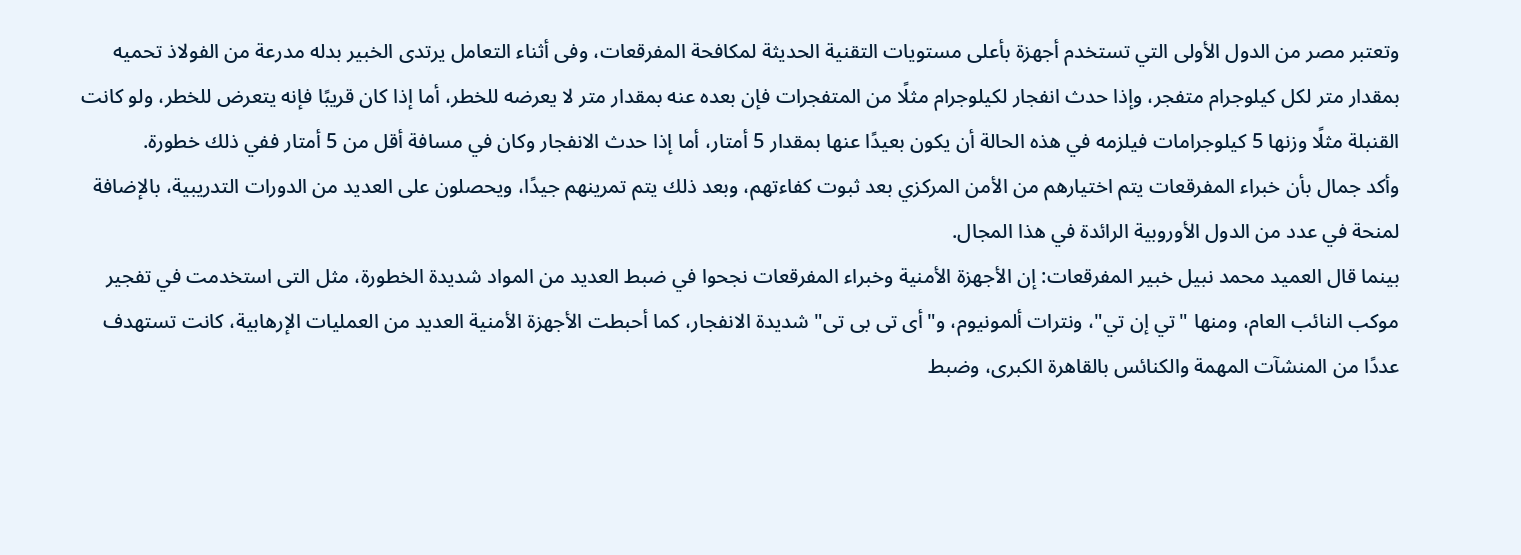وتعتبر مصر من الدول الأولى التي تستخدم أجهزة بأعلى مستويات التقنية الحديثة لمكافحة المفرقعات، وفى أثناء التعامل يرتدى الخبير بدله مدرعة من الفولاذ تحميه بمقدار متر لكل كيلوجرام متفجر، وإذا حدث انفجار لكيلوجرام مثلًا من المتفجرات فإن بعده عنه بمقدار متر لا يعرضه للخطر، أما إذا كان قريبًا فإنه يتعرض للخطر، ولو كانت القنبلة مثلًا وزنها 5 كيلوجرامات فيلزمه في هذه الحالة أن يكون بعيدًا عنها بمقدار 5 أمتار، أما إذا حدث الانفجار وكان في مسافة أقل من 5 أمتار ففي ذلك خطورة.
وأكد جمال بأن خبراء المفرقعات يتم اختيارهم من الأمن المركزي بعد ثبوت كفاءتهم، وبعد ذلك يتم تمرينهم جيدًا، ويحصلون على العديد من الدورات التدريبية، بالإضافة لمنحة في عدد من الدول الأوروبية الرائدة في هذا المجال.
بينما قال العميد محمد نبيل خبير المفرقعات: إن الأجهزة الأمنية وخبراء المفرقعات نجحوا في ضبط العديد من المواد شديدة الخطورة، مثل التى استخدمت في تفجير موكب النائب العام، ومنها "تي إن تي"، ونترات ألمونيوم، و"أى تى بى تى" شديدة الانفجار، كما أحبطت الأجهزة الأمنية العديد من العمليات الإرهابية، كانت تستهدف عددًا من المنشآت المهمة والكنائس بالقاهرة الكبرى، وضبط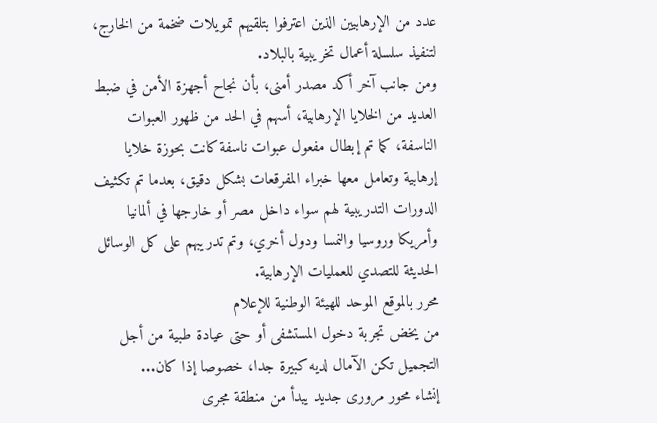عدد من الإرهابيين الذين اعترفوا بتلقيهم تمويلات ضخمة من الخارج، لتنفيذ سلسلة أعمال تخريبية بالبلاد.
ومن جانب آخر أكد مصدر أمنى، بأن نجاح أجهزة الأمن في ضبط العديد من الخلايا الإرهابية، أسهم في الحد من ظهور العبوات الناسفة، كما تم إبطال مفعول عبوات ناسفة كانت بحوزة خلايا إرهابية وتعامل معها خبراء المفرقعات بشكل دقيق، بعدما تم تكثيف الدورات التدريبية لهم سواء داخل مصر أو خارجها في ألمانيا وأمريكا وروسيا والنمسا ودول أخري، وتم تدريبهم على كل الوسائل الحديثة للتصدي للعمليات الإرهابية.
محرر بالموقع الموحد للهيئة الوطنية للإعلام
من يخض تجربة دخول المستشفى أو حتى عيادة طبية من أجل التجميل تكن الآمال لديه كبيرة جدا، خصوصا إذا كان...
إنشاء محور مرورى جديد يبدأ من منطقة مجرى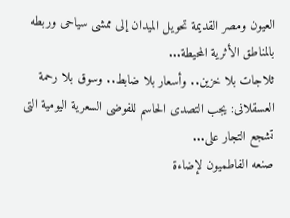العيون ومصر القديمة تحويل الميدان إلى ممشى سياحى وربطه بالمناطق الأثرية المحيطة...
ثلاجات بلا خزين.. وأسعار بلا ضابط.. وسوق بلا رحمة العسقلانى: يجب التصدى الحاسم للفوضى السعرية اليومية التى تشجع التجار على...
صنعه الفاطميون لإضاءة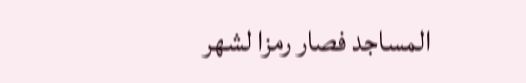المساجد فصار رمزا لشهر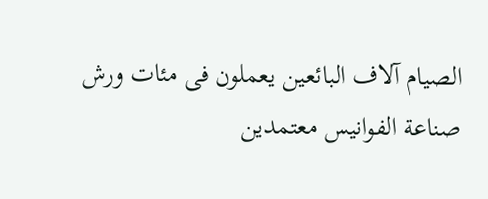الصيام آلاف البائعين يعملون فى مئات ورش صناعة الفوانيس معتمدين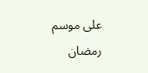على موسم رمضان